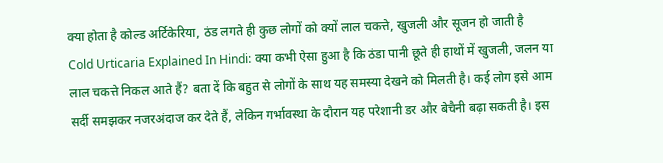क्या होता है कोल्ड अर्टिकेरिया, ठंड लगते ही कुछ लोगों को क्यों लाल चकत्ते, खुजली और सूजन हो जाती है
Cold Urticaria Explained In Hindi: क्या कभी ऐसा हुआ है कि ठंडा पानी छूते ही हाथों में खुजली, जलन या लाल चकत्ते निकल आते हैं? बता दें कि बहुत से लोगों के साथ यह समस्या देखने को मिलती है। कई लोग इसे आम सर्दी समझकर नजरअंदाज कर देते हैं, लेकिन गर्भावस्था के दौरान यह परेशानी डर और बेचैनी बढ़ा सकती है। इस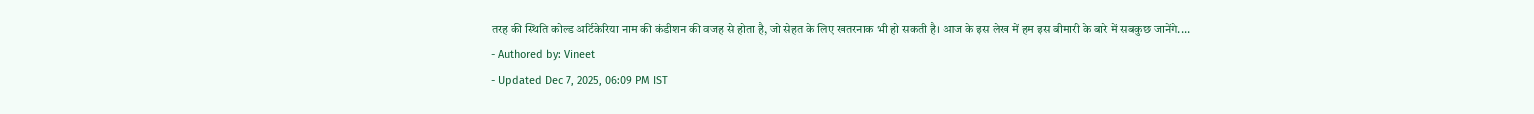तरह की स्थिति कोल्ड अर्टिकेरिया नाम की कंडीशन की वजह से होता है, जो सेहत के लिए खतरनाक भी हो सकती है। आज के इस लेख में हम इस बीमारी के बारे में सबकुछ जानेंगे....
- Authored by: Vineet
- Updated Dec 7, 2025, 06:09 PM IST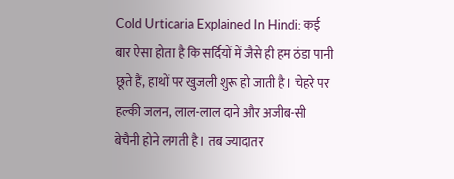Cold Urticaria Explained In Hindi: कई बार ऐसा होता है कि सर्दियों में जैसे ही हम ठंडा पानी छूते हैं, हाथों पर खुजली शुरू हो जाती है। चेहरे पर हल्की जलन, लाल-लाल दाने और अजीब-सी बेचैनी होने लगती है। तब ज्यादातर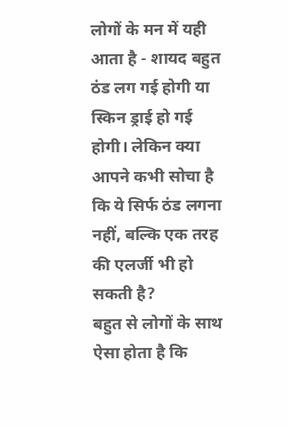लोगों के मन में यही आता है - शायद बहुत ठंड लग गई होगी या स्किन ड्राई हो गई होगी। लेकिन क्या आपने कभी सोचा है कि ये सिर्फ ठंड लगना नहीं, बल्कि एक तरह की एलर्जी भी हो सकती है?
बहुत से लोगों के साथ ऐसा होता है कि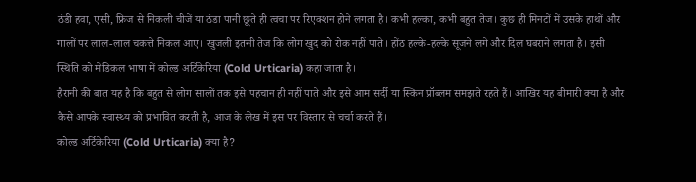ठंडी हवा, एसी, फ्रिज से निकली चीजें या ठंडा पानी छूते ही त्वचा पर रिएक्शन होने लगता है। कभी हल्का, कभी बहुत तेज। कुछ ही मिनटों में उसके हाथों और गालों पर लाल-लाल चकत्ते निकल आए। खुजली इतनी तेज कि लोग खुद को रोक नहीं पाते। होंठ हल्के-हल्के सूजने लगे और दिल घबराने लगता है। इसी स्थिति को मेडिकल भाषा में कोल्ड अर्टिकेरिया (Cold Urticaria) कहा जाता है।
हैरानी की बात यह है कि बहुत से लोग सालों तक इसे पहचान ही नहीं पाते और इसे आम सर्दी या स्किन प्रॉब्लम समझते रहते हैं। आखिर यह बीमारी क्या है और कैसे आपके स्वास्थ्य को प्रभावित करती है, आज के लेख में इस पर विस्तार से चर्चा करते हैं।
कोल्ड अर्टिकेरिया (Cold Urticaria) क्या है?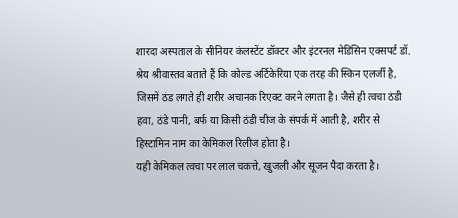शारदा अस्पताल के सीनियर कंलस्टेंट डॉक्टर और इंटरनल मेडिसिन एक्सपर्ट डॉ. श्रेय श्रीवास्तव बताते हैं कि कोल्ड अर्टिकेरिया एक तरह की स्किन एलर्जी है, जिसमें ठंड लगते ही शरीर अचानक रिएक्ट करने लगता है। जैसे ही त्वचा ठंडी हवा, ठंडे पानी, बर्फ या किसी ठंडी चीज के संपर्क में आती है, शरीर से हिस्टामिन नाम का केमिकल रिलीज होता है।
यही केमिकल त्वचा पर लाल चकत्ते, खुजली और सूजन पैदा करता है।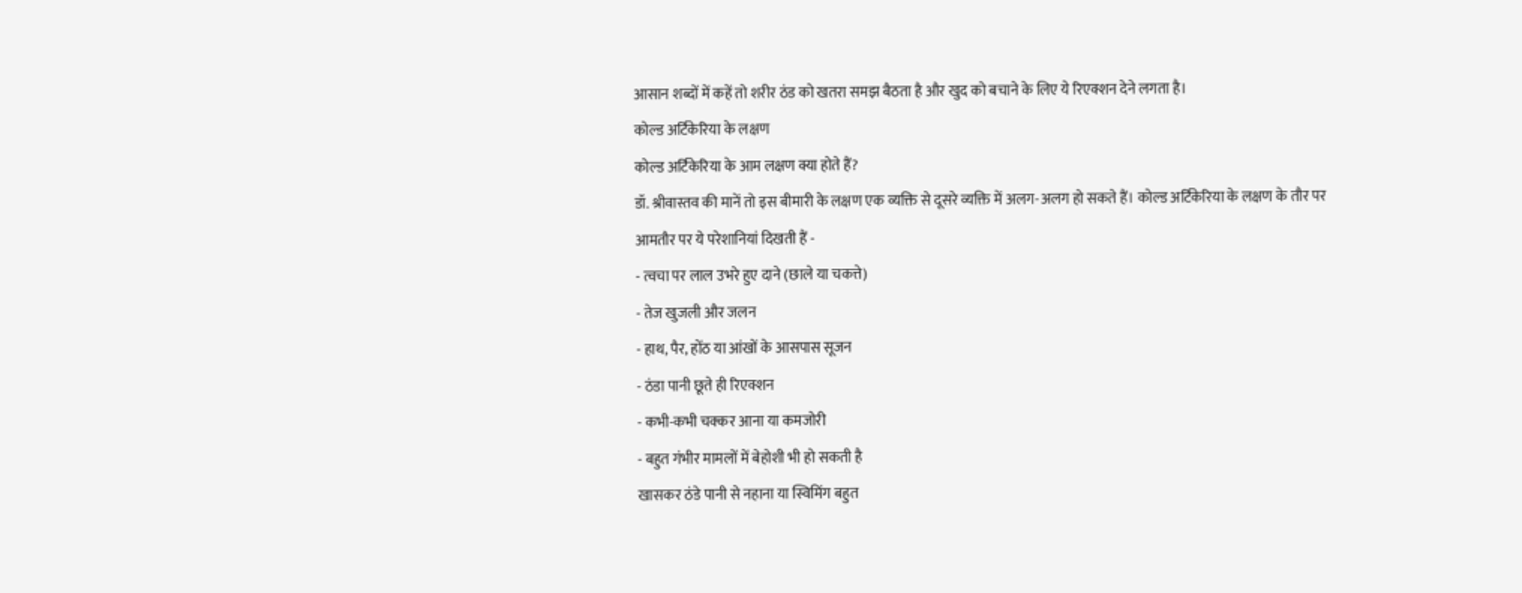आसान शब्दों में कहें तो शरीर ठंड को खतरा समझ बैठता है और खुद को बचाने के लिए ये रिएक्शन देने लगता है।
कोल्ड अर्टिकेरिया के लक्षण
कोल्ड अर्टिकेरिया के आम लक्षण क्या होते हैं?
डॉ. श्रीवास्तव की मानें तो इस बीमारी के लक्षण एक व्यक्ति से दूसरे व्यक्ति में अलग-अलग हो सकते हैं। कोल्ड अर्टिकेरिया के लक्षण के तौर पर आमतौर पर ये परेशानियां दिखती हैं -
- त्वचा पर लाल उभरे हुए दाने (छाले या चकत्ते)
- तेज खुजली और जलन
- हाथ, पैर, होंठ या आंखों के आसपास सूजन
- ठंडा पानी छूते ही रिएक्शन
- कभी-कभी चक्कर आना या कमजोरी
- बहुत गंभीर मामलों में बेहोशी भी हो सकती है
खासकर ठंडे पानी से नहाना या स्विमिंग बहुत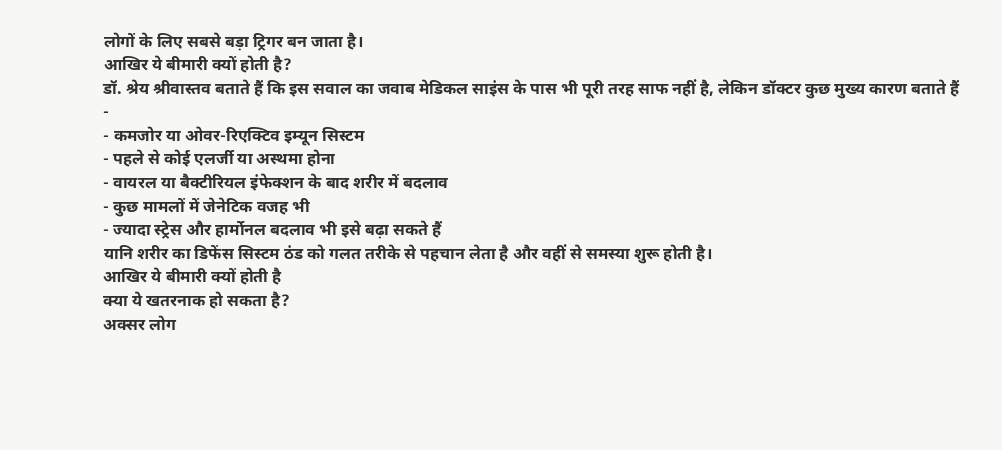लोगों के लिए सबसे बड़ा ट्रिगर बन जाता है।
आखिर ये बीमारी क्यों होती है?
डॉ. श्रेय श्रीवास्तव बताते हैं कि इस सवाल का जवाब मेडिकल साइंस के पास भी पूरी तरह साफ नहीं है, लेकिन डॉक्टर कुछ मुख्य कारण बताते हैं -
- कमजोर या ओवर-रिएक्टिव इम्यून सिस्टम
- पहले से कोई एलर्जी या अस्थमा होना
- वायरल या बैक्टीरियल इंफेक्शन के बाद शरीर में बदलाव
- कुछ मामलों में जेनेटिक वजह भी
- ज्यादा स्ट्रेस और हार्मोनल बदलाव भी इसे बढ़ा सकते हैं
यानि शरीर का डिफेंस सिस्टम ठंड को गलत तरीके से पहचान लेता है और वहीं से समस्या शुरू होती है।
आखिर ये बीमारी क्यों होती है
क्या ये खतरनाक हो सकता है?
अक्सर लोग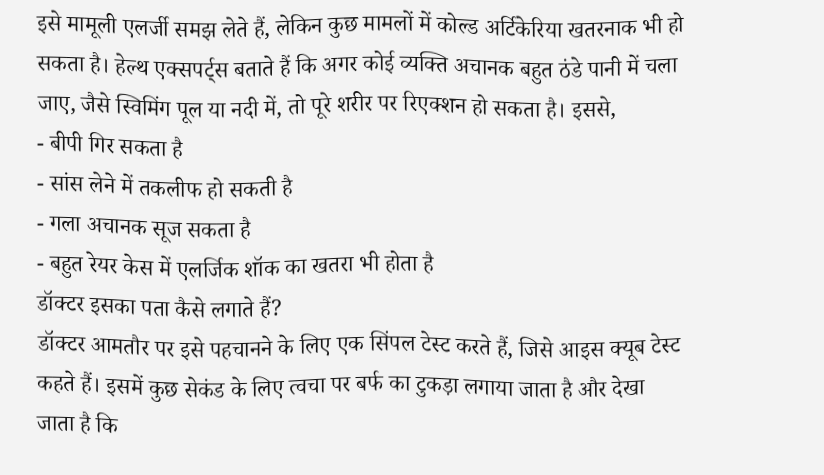इसे मामूली एलर्जी समझ लेते हैं, लेकिन कुछ मामलों में कोल्ड अर्टिकेरिया खतरनाक भी हो सकता है। हेल्थ एक्सपर्ट्स बताते हैं कि अगर कोई व्यक्ति अचानक बहुत ठंडे पानी में चला जाए, जैसे स्विमिंग पूल या नदी में, तो पूरे शरीर पर रिएक्शन हो सकता है। इससे,
- बीपी गिर सकता है
- सांस लेने में तकलीफ हो सकती है
- गला अचानक सूज सकता है
- बहुत रेयर केस में एलर्जिक शॉक का खतरा भी होता है
डॉक्टर इसका पता कैसे लगाते हैं?
डॉक्टर आमतौर पर इसे पहचानने के लिए एक सिंपल टेस्ट करते हैं, जिसे आइस क्यूब टेस्ट कहते हैं। इसमें कुछ सेकंड के लिए त्वचा पर बर्फ का टुकड़ा लगाया जाता है और देखा जाता है कि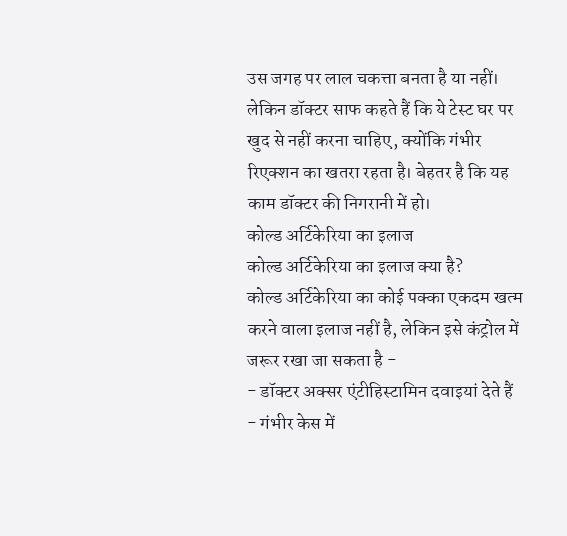उस जगह पर लाल चकत्ता बनता है या नहीं।
लेकिन डॉक्टर साफ कहते हैं कि ये टेस्ट घर पर खुद से नहीं करना चाहिए, क्योंकि गंभीर रिएक्शन का खतरा रहता है। बेहतर है कि यह काम डॉक्टर की निगरानी में हो।
कोल्ड अर्टिकेरिया का इलाज
कोल्ड अर्टिकेरिया का इलाज क्या है?
कोल्ड अर्टिकेरिया का कोई पक्का एकदम खत्म करने वाला इलाज नहीं है, लेकिन इसे कंट्रोल में जरूर रखा जा सकता है -
- डॉक्टर अक्सर एंटीहिस्टामिन दवाइयां देते हैं
- गंभीर केस में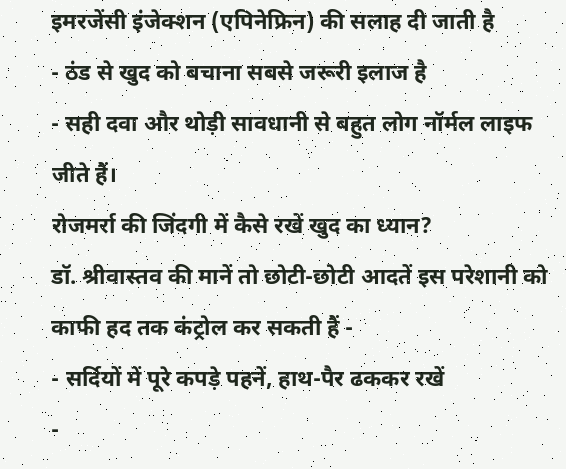इमरजेंसी इंजेक्शन (एपिनेफ्रिन) की सलाह दी जाती है
- ठंड से खुद को बचाना सबसे जरूरी इलाज है
- सही दवा और थोड़ी सावधानी से बहुत लोग नॉर्मल लाइफ जीते हैं।
रोजमर्रा की जिंदगी में कैसे रखें खुद का ध्यान?
डॉ. श्रीवास्तव की मानें तो छोटी-छोटी आदतें इस परेशानी को काफी हद तक कंट्रोल कर सकती हैं -
- सर्दियों में पूरे कपड़े पहनें, हाथ-पैर ढककर रखें
-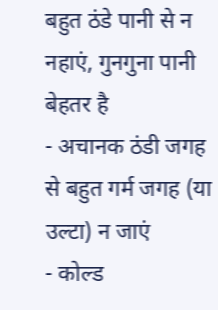बहुत ठंडे पानी से न नहाएं, गुनगुना पानी बेहतर है
- अचानक ठंडी जगह से बहुत गर्म जगह (या उल्टा) न जाएं
- कोल्ड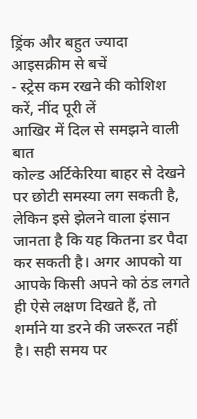ड्रिंक और बहुत ज्यादा आइसक्रीम से बचें
- स्ट्रेस कम रखने की कोशिश करें, नींद पूरी लें
आखिर में दिल से समझने वाली बात
कोल्ड अर्टिकेरिया बाहर से देखने पर छोटी समस्या लग सकती है, लेकिन इसे झेलने वाला इंसान जानता है कि यह कितना डर पैदा कर सकती है। अगर आपको या आपके किसी अपने को ठंड लगते ही ऐसे लक्षण दिखते हैं, तो शर्माने या डरने की जरूरत नहीं है। सही समय पर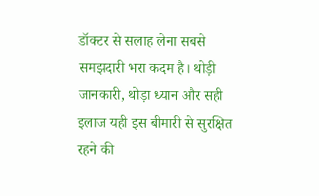डॉक्टर से सलाह लेना सबसे समझदारी भरा कदम है। थोड़ी जानकारी, थोड़ा ध्यान और सही इलाज यही इस बीमारी से सुरक्षित रहने की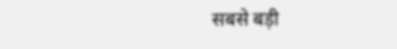सबसे बड़ी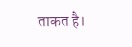ताकत है।